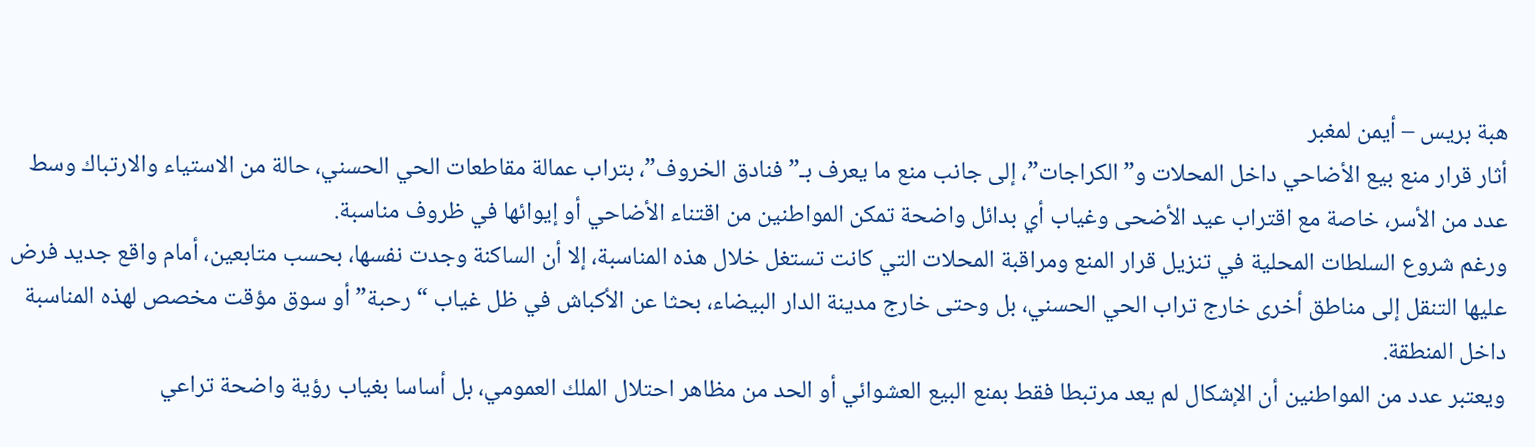هبة بريس – أيمن لمغبر
أثار قرار منع بيع الأضاحي داخل المحلات و”الكراجات”، إلى جانب منع ما يعرف بـ”فنادق الخروف”، بتراب عمالة مقاطعات الحي الحسني، حالة من الاستياء والارتباك وسط عدد من الأسر، خاصة مع اقتراب عيد الأضحى وغياب أي بدائل واضحة تمكن المواطنين من اقتناء الأضاحي أو إيوائها في ظروف مناسبة.
ورغم شروع السلطات المحلية في تنزيل قرار المنع ومراقبة المحلات التي كانت تستغل خلال هذه المناسبة، إلا أن الساكنة وجدت نفسها، بحسب متابعين، أمام واقع جديد فرض عليها التنقل إلى مناطق أخرى خارج تراب الحي الحسني، بل وحتى خارج مدينة الدار البيضاء، بحثا عن الأكباش في ظل غياب “رحبة” أو سوق مؤقت مخصص لهذه المناسبة داخل المنطقة.
ويعتبر عدد من المواطنين أن الإشكال لم يعد مرتبطا فقط بمنع البيع العشوائي أو الحد من مظاهر احتلال الملك العمومي، بل أساسا بغياب رؤية واضحة تراعي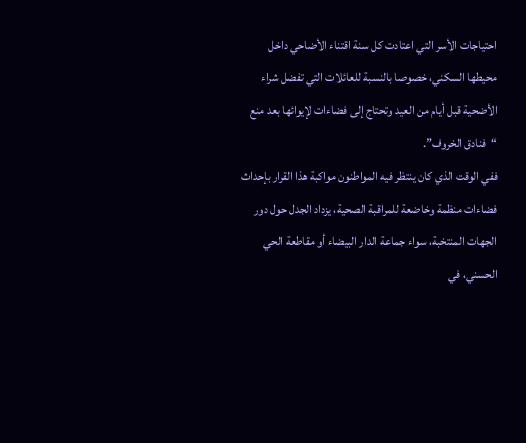احتياجات الأسر التي اعتادت كل سنة اقتناء الأضاحي داخل محيطها السكني، خصوصا بالنسبة للعائلات التي تفضل شراء الأضحية قبل أيام من العيد وتحتاج إلى فضاءات لإيوائها بعد منع “فنادق الخروف”.
ففي الوقت الذي كان ينتظر فيه المواطنون مواكبة هذا القرار بإحداث فضاءات منظمة وخاضعة للمراقبة الصحية، يزداد الجدل حول دور الجهات المنتخبة، سواء جماعة الدار البيضاء أو مقاطعة الحي الحسني، في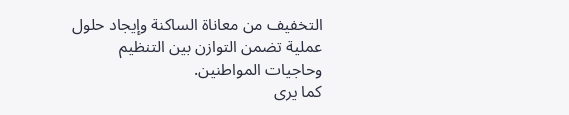التخفيف من معاناة الساكنة وإيجاد حلول عملية تضمن التوازن بين التنظيم وحاجيات المواطنين.
كما يرى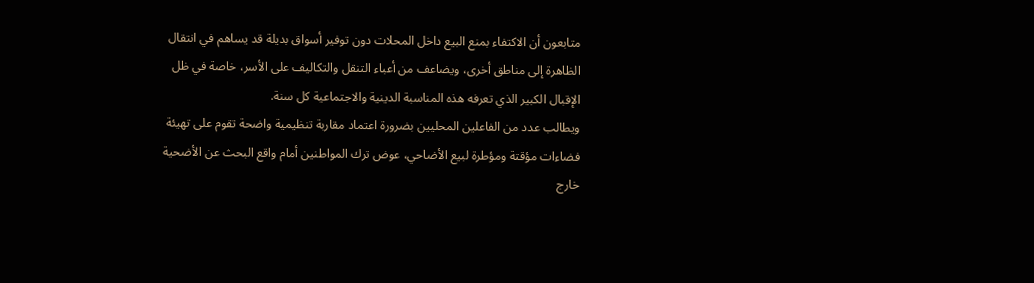متابعون أن الاكتفاء بمنع البيع داخل المحلات دون توفير أسواق بديلة قد يساهم في انتقال الظاهرة إلى مناطق أخرى، ويضاعف من أعباء التنقل والتكاليف على الأسر، خاصة في ظل الإقبال الكبير الذي تعرفه هذه المناسبة الدينية والاجتماعية كل سنة.
ويطالب عدد من الفاعلين المحليين بضرورة اعتماد مقاربة تنظيمية واضحة تقوم على تهيئة فضاءات مؤقتة ومؤطرة لبيع الأضاحي، عوض ترك المواطنين أمام واقع البحث عن الأضحية خارج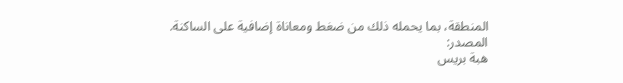المنطقة، بما يحمله ذلك من ضغط ومعاناة إضافية على الساكنة.
المصدر:
هبة بريس